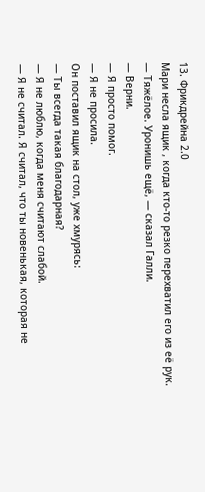13. Фрикдрейна 2.0
Мари несла ящик , когда кто-то резко перехватил его из её рук.
— Тяжёлое. Уронишь ещё, — сказал Галли.
— Верни.
— Я просто помог.
— Я не просила.
Он поставил ящик на стол, уже хмурясь:
— Ты всегда такая благодарная?
— Я не люблю, когда меня считают слабой.
— Я не считал. Я считал, что ты новенькая, которая не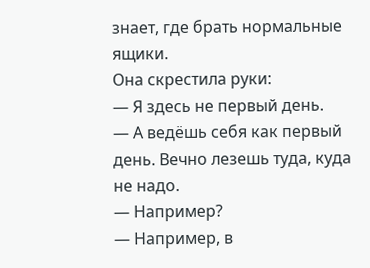знает, где брать нормальные ящики.
Она скрестила руки:
— Я здесь не первый день.
— А ведёшь себя как первый день. Вечно лезешь туда, куда не надо.
— Например?
— Например, в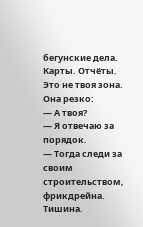бегунские дела. Карты. Отчёты. Это не твоя зона.
Она резко:
— А твоя?
— Я отвечаю за порядок.
— Тогда следи за своим строительством, фрикдрейна.
Тишина.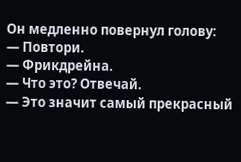Он медленно повернул голову:
— Повтори.
— Фрикдрейна.
— Что это? Отвечай.
— Это значит самый прекрасный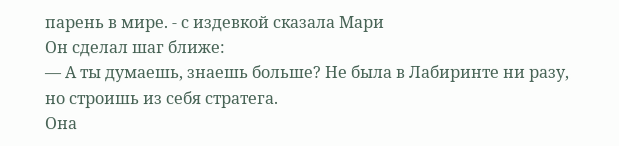парень в мире. - с издевкой сказала Мари
Он сделал шаг ближе:
— А ты думаешь, знаешь больше? Не была в Лабиринте ни разу, но строишь из себя стратега.
Она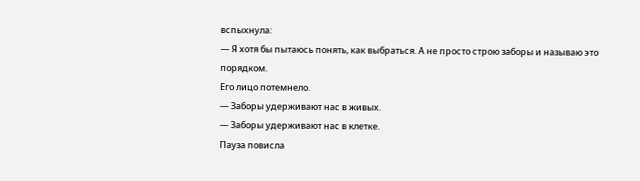вспыхнула:
— Я хотя бы пытаюсь понять, как выбраться. А не просто строю заборы и называю это порядком.
Его лицо потемнело.
— Заборы удерживают нас в живых.
— Заборы удерживают нас в клетке.
Пауза повисла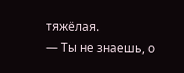тяжёлая.
— Ты не знаешь, о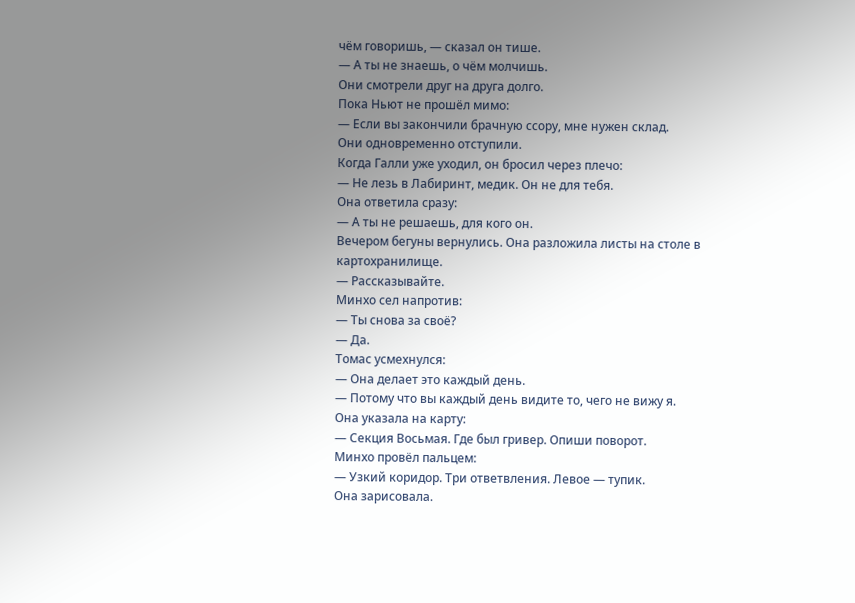чём говоришь, — сказал он тише.
— А ты не знаешь, о чём молчишь.
Они смотрели друг на друга долго.
Пока Ньют не прошёл мимо:
— Если вы закончили брачную ссору, мне нужен склад.
Они одновременно отступили.
Когда Галли уже уходил, он бросил через плечо:
— Не лезь в Лабиринт, медик. Он не для тебя.
Она ответила сразу:
— А ты не решаешь, для кого он.
Вечером бегуны вернулись. Она разложила листы на столе в картохранилище.
— Рассказывайте.
Минхо сел напротив:
— Ты снова за своё?
— Да.
Томас усмехнулся:
— Она делает это каждый день.
— Потому что вы каждый день видите то, чего не вижу я.
Она указала на карту:
— Секция Восьмая. Где был гривер. Опиши поворот.
Минхо провёл пальцем:
— Узкий коридор. Три ответвления. Левое — тупик.
Она зарисовала.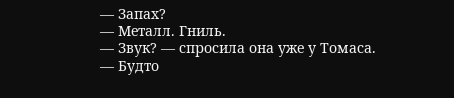— Запах?
— Металл. Гниль.
— Звук? — спросила она уже у Томаса.
— Будто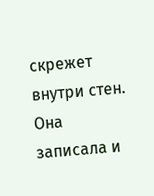скрежет внутри стен.
Она записала и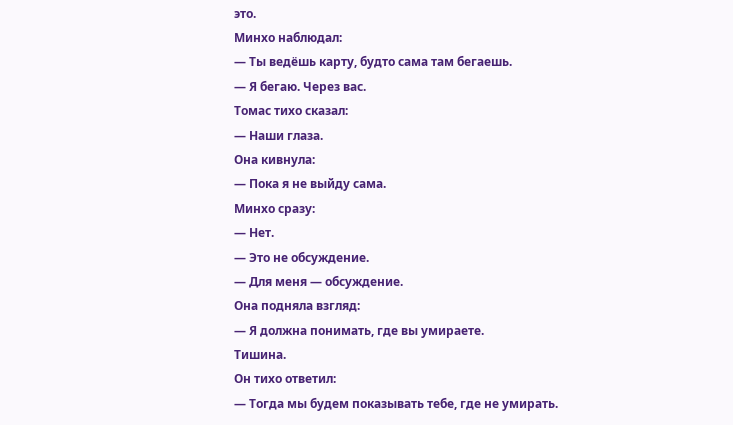это.
Минхо наблюдал:
— Ты ведёшь карту, будто сама там бегаешь.
— Я бегаю. Через вас.
Томас тихо сказал:
— Наши глаза.
Она кивнула:
— Пока я не выйду сама.
Минхо сразу:
— Нет.
— Это не обсуждение.
— Для меня — обсуждение.
Она подняла взгляд:
— Я должна понимать, где вы умираете.
Тишина.
Он тихо ответил:
— Тогда мы будем показывать тебе, где не умирать.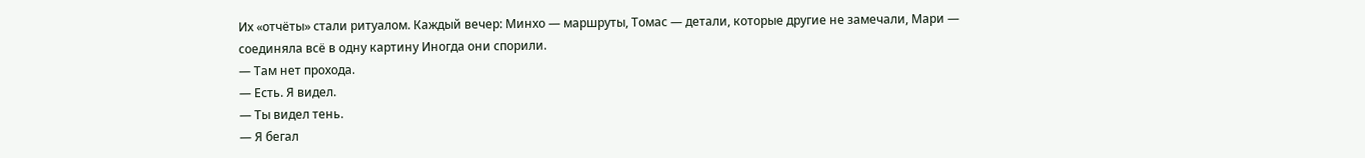Их «отчёты» стали ритуалом. Каждый вечер: Минхо — маршруты, Томас — детали, которые другие не замечали, Мари — соединяла всё в одну картину Иногда они спорили.
— Там нет прохода.
— Есть. Я видел.
— Ты видел тень.
— Я бегал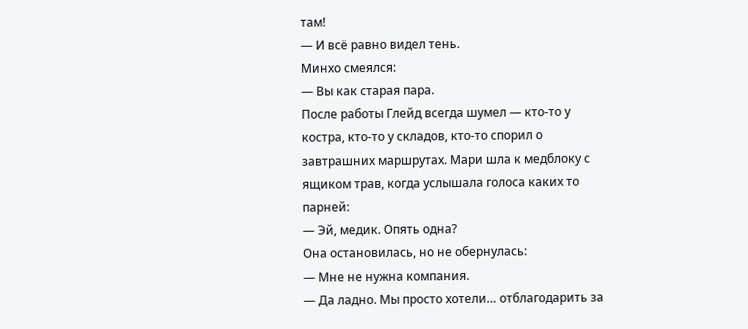там!
— И всё равно видел тень.
Минхо смеялся:
— Вы как старая пара.
После работы Глейд всегда шумел — кто-то у костра, кто-то у складов, кто-то спорил о завтрашних маршрутах. Мари шла к медблоку с ящиком трав, когда услышала голоса каких то парней:
— Эй, медик. Опять одна?
Она остановилась, но не обернулась:
— Мне не нужна компания.
— Да ладно. Мы просто хотели… отблагодарить за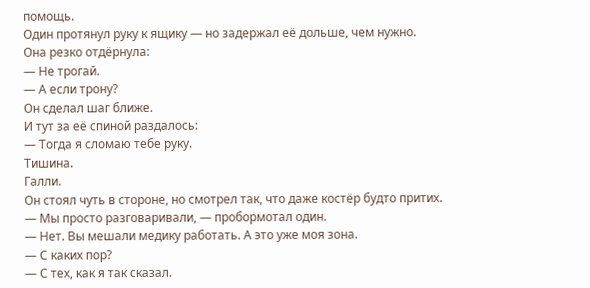помощь.
Один протянул руку к ящику — но задержал её дольше, чем нужно.
Она резко отдёрнула:
— Не трогай.
— А если трону?
Он сделал шаг ближе.
И тут за её спиной раздалось:
— Тогда я сломаю тебе руку.
Тишина.
Галли.
Он стоял чуть в стороне, но смотрел так, что даже костёр будто притих.
— Мы просто разговаривали, — пробормотал один.
— Нет. Вы мешали медику работать. А это уже моя зона.
— С каких пор?
— С тех, как я так сказал.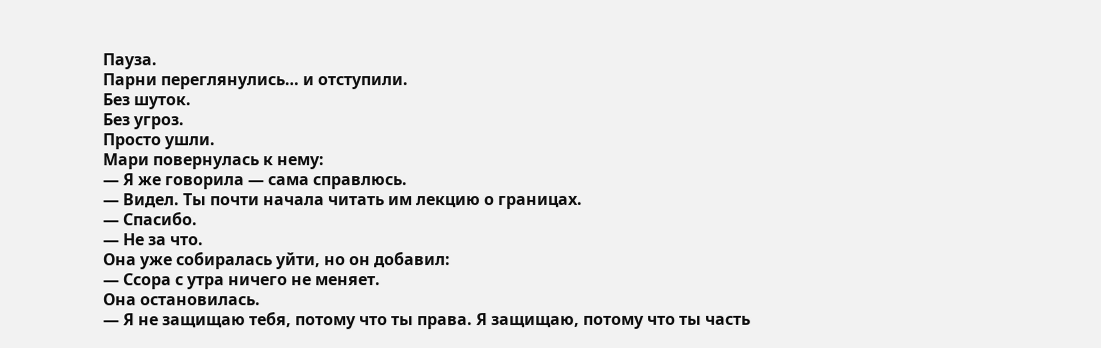Пауза.
Парни переглянулись… и отступили.
Без шуток.
Без угроз.
Просто ушли.
Мари повернулась к нему:
— Я же говорила — сама справлюсь.
— Видел. Ты почти начала читать им лекцию о границах.
— Спасибо.
— Не за что.
Она уже собиралась уйти, но он добавил:
— Ссора с утра ничего не меняет.
Она остановилась.
— Я не защищаю тебя, потому что ты права. Я защищаю, потому что ты часть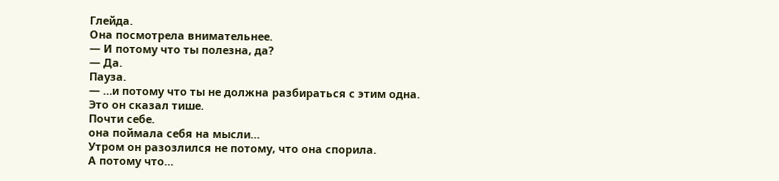Глейда.
Она посмотрела внимательнее.
— И потому что ты полезна, да?
— Да.
Пауза.
— …и потому что ты не должна разбираться с этим одна.
Это он сказал тише.
Почти себе.
она поймала себя на мысли…
Утром он разозлился не потому, что она спорила.
А потому что…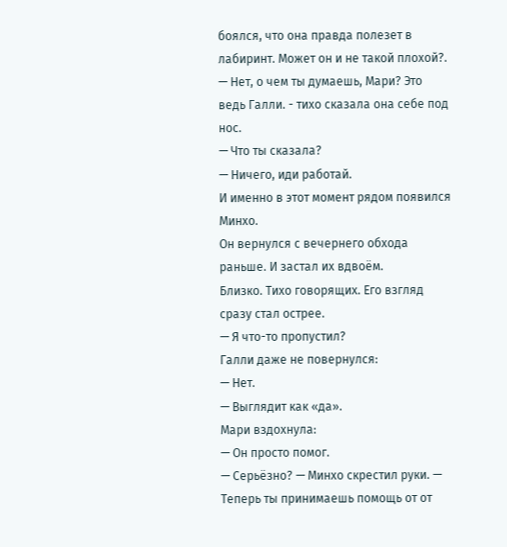боялся, что она правда полезет в лабиринт. Может он и не такой плохой?.
— Нет, о чем ты думаешь, Мари? Это ведь Галли. - тихо сказала она себе под нос.
— Что ты сказала?
— Ничего, иди работай.
И именно в этот момент рядом появился Минхо.
Он вернулся с вечернего обхода раньше. И застал их вдвоём.
Близко. Тихо говорящих. Его взгляд сразу стал острее.
— Я что-то пропустил?
Галли даже не повернулся:
— Нет.
— Выглядит как «да».
Мари вздохнула:
— Он просто помог.
— Серьёзно? — Минхо скрестил руки. — Теперь ты принимаешь помощь от от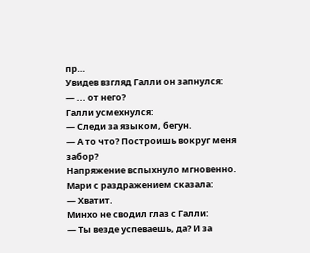пр…
Увидев взгляд Галли он запнулся:
— ... от него?
Галли усмехнулся:
— Следи за языком, бегун.
— А то что? Построишь вокруг меня забор?
Напряжение вспыхнуло мгновенно.
Мари с раздражением сказала:
— Хватит.
Минхо не сводил глаз с Галли:
— Ты везде успеваешь, да? И за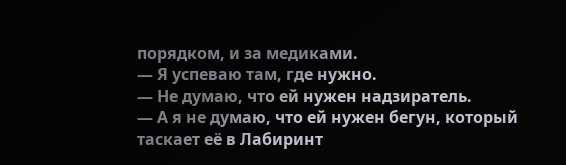порядком, и за медиками.
— Я успеваю там, где нужно.
— Не думаю, что ей нужен надзиратель.
— А я не думаю, что ей нужен бегун, который таскает её в Лабиринт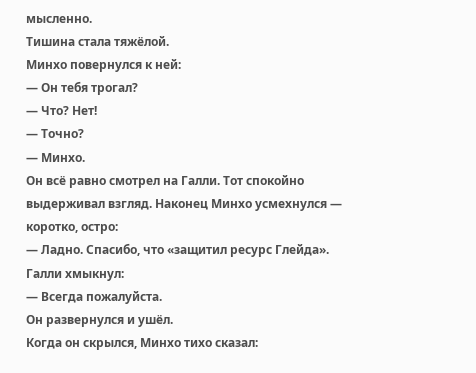мысленно.
Тишина стала тяжёлой.
Минхо повернулся к ней:
— Он тебя трогал?
— Что? Нет!
— Точно?
— Минхо.
Он всё равно смотрел на Галли. Тот спокойно выдерживал взгляд. Наконец Минхо усмехнулся — коротко, остро:
— Ладно. Спасибо, что «защитил ресурс Глейда».
Галли хмыкнул:
— Всегда пожалуйста.
Он развернулся и ушёл.
Когда он скрылся, Минхо тихо сказал: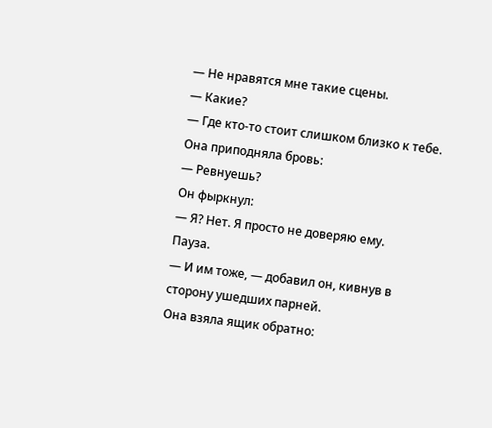— Не нравятся мне такие сцены.
— Какие?
— Где кто-то стоит слишком близко к тебе.
Она приподняла бровь:
— Ревнуешь?
Он фыркнул:
— Я? Нет. Я просто не доверяю ему.
Пауза.
— И им тоже, — добавил он, кивнув в сторону ушедших парней.
Она взяла ящик обратно: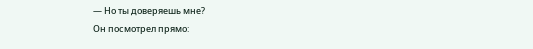— Но ты доверяешь мне?
Он посмотрел прямо: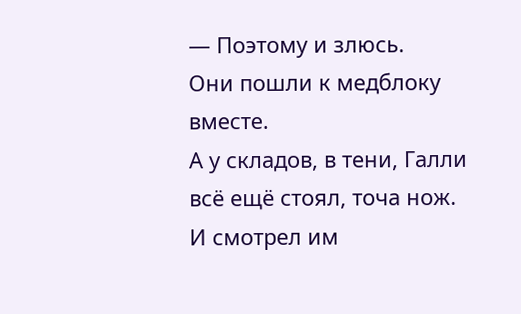— Поэтому и злюсь.
Они пошли к медблоку вместе.
А у складов, в тени, Галли всё ещё стоял, точа нож.
И смотрел им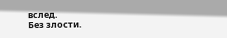вслед.
Без злости.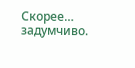Скорее… задумчиво.